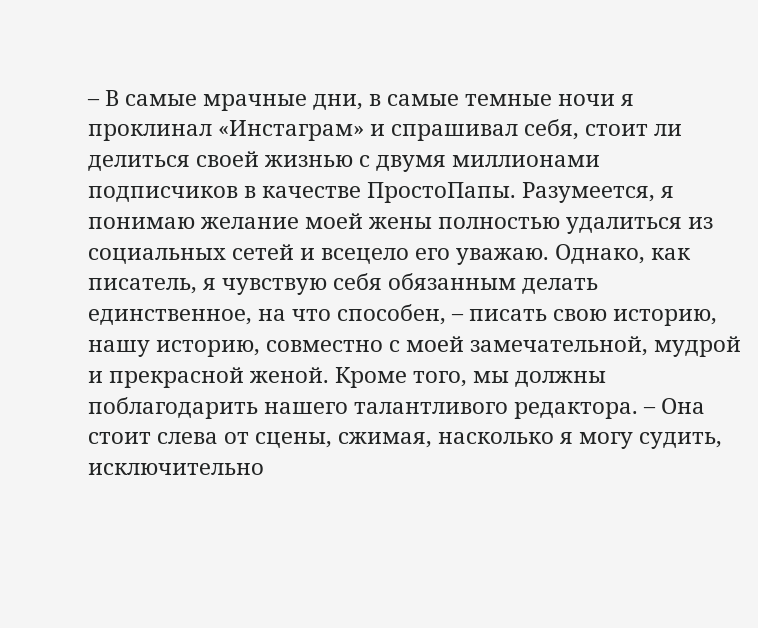– В самые мрачные дни, в самые темные ночи я проклинал «Инстаграм» и спрашивал себя, стоит ли делиться своей жизнью с двумя миллионами подписчиков в качестве ПростоПапы. Разумеется, я понимаю желание моей жены полностью удалиться из социальных сетей и всецело его уважаю. Однако, как писатель, я чувствую себя обязанным делать единственное, на что способен, – писать свою историю, нашу историю, совместно с моей замечательной, мудрой и прекрасной женой. Кроме того, мы должны поблагодарить нашего талантливого редактора. – Она стоит слева от сцены, сжимая, насколько я могу судить, исключительно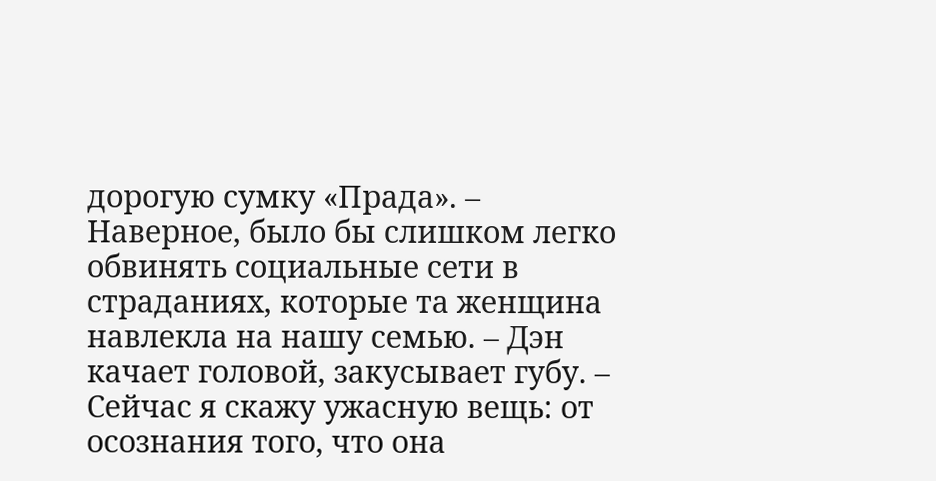дорогую сумку «Прада». – Наверное, было бы слишком легко обвинять социальные сети в страданиях, которые та женщина навлекла на нашу семью. – Дэн качает головой, закусывает губу. – Сейчас я скажу ужасную вещь: от осознания того, что она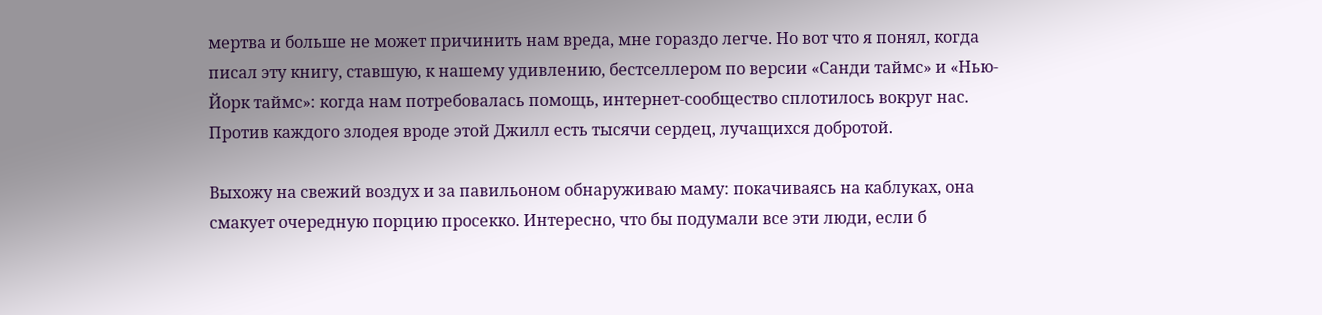мертва и больше не может причинить нам вреда, мне гораздо легче. Но вот что я понял, когда писал эту книгу, ставшую, к нашему удивлению, бестселлером по версии «Санди таймс» и «Нью-Йорк таймс»: когда нам потребовалась помощь, интернет-сообщество сплотилось вокруг нас. Против каждого злодея вроде этой Джилл есть тысячи сердец, лучащихся добротой.

Выхожу на свежий воздух и за павильоном обнаруживаю маму: покачиваясь на каблуках, она смакует очередную порцию просекко. Интересно, что бы подумали все эти люди, если б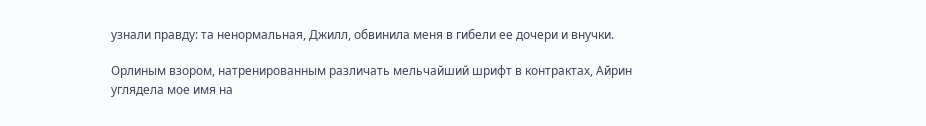узнали правду: та ненормальная, Джилл, обвинила меня в гибели ее дочери и внучки.

Орлиным взором, натренированным различать мельчайший шрифт в контрактах, Айрин углядела мое имя на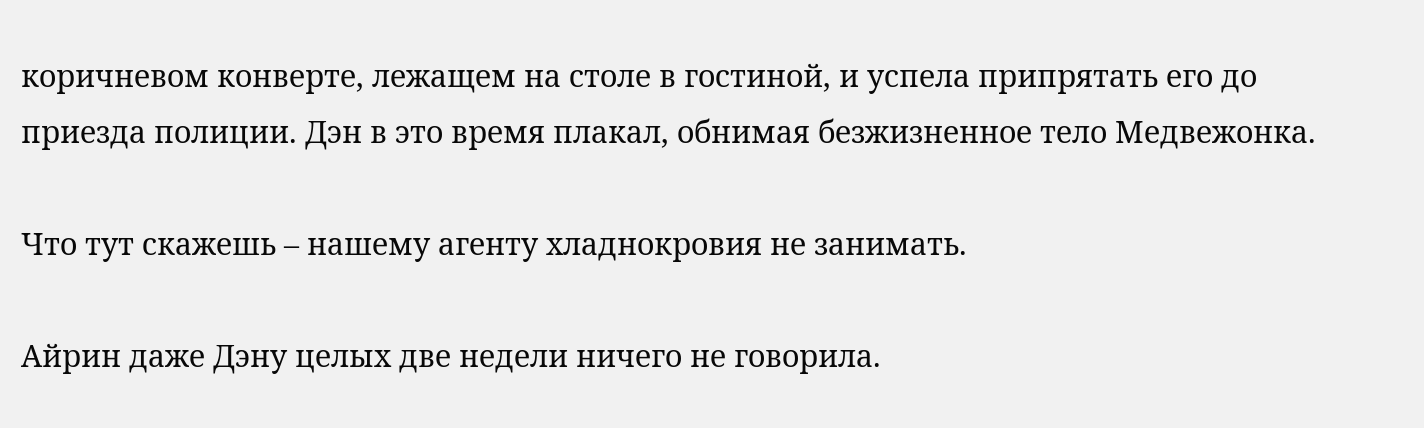коричневом конверте, лежащем на столе в гостиной, и успела припрятать его до приезда полиции. Дэн в это время плакал, обнимая безжизненное тело Медвежонка.

Что тут скажешь – нашему агенту хладнокровия не занимать.

Айрин даже Дэну целых две недели ничего не говорила.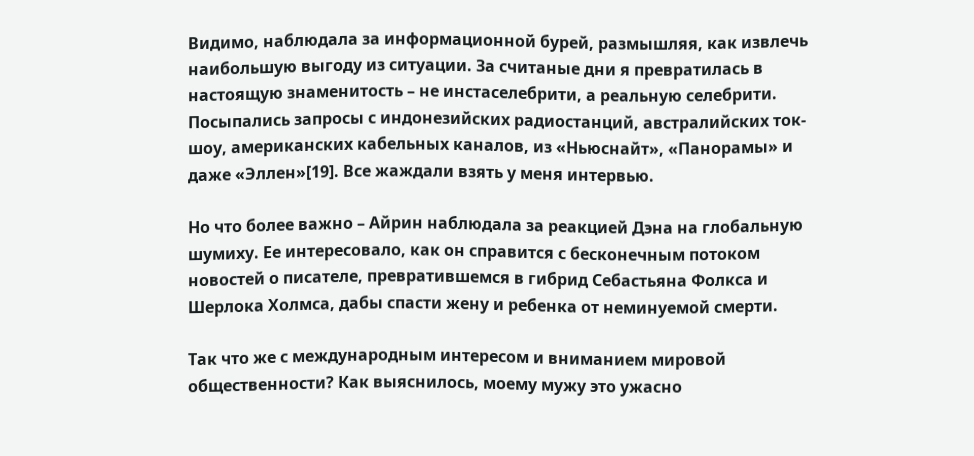Видимо, наблюдала за информационной бурей, размышляя, как извлечь наибольшую выгоду из ситуации. За считаные дни я превратилась в настоящую знаменитость – не инстаселебрити, а реальную селебрити. Посыпались запросы с индонезийских радиостанций, австралийских ток-шоу, американских кабельных каналов, из «Ньюснайт», «Панорамы» и даже «Эллен»[19]. Все жаждали взять у меня интервью.

Но что более важно – Айрин наблюдала за реакцией Дэна на глобальную шумиху. Ее интересовало, как он справится с бесконечным потоком новостей о писателе, превратившемся в гибрид Себастьяна Фолкса и Шерлока Холмса, дабы спасти жену и ребенка от неминуемой смерти.

Так что же с международным интересом и вниманием мировой общественности? Как выяснилось, моему мужу это ужасно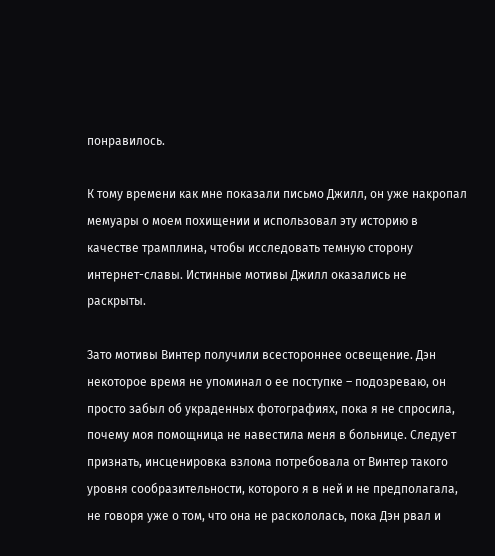понравилось.

К тому времени как мне показали письмо Джилл, он уже накропал мемуары о моем похищении и использовал эту историю в качестве трамплина, чтобы исследовать темную сторону интернет-славы. Истинные мотивы Джилл оказались не раскрыты.

Зато мотивы Винтер получили всестороннее освещение. Дэн некоторое время не упоминал о ее поступке – подозреваю, он просто забыл об украденных фотографиях, пока я не спросила, почему моя помощница не навестила меня в больнице. Следует признать, инсценировка взлома потребовала от Винтер такого уровня сообразительности, которого я в ней и не предполагала, не говоря уже о том, что она не раскололась, пока Дэн рвал и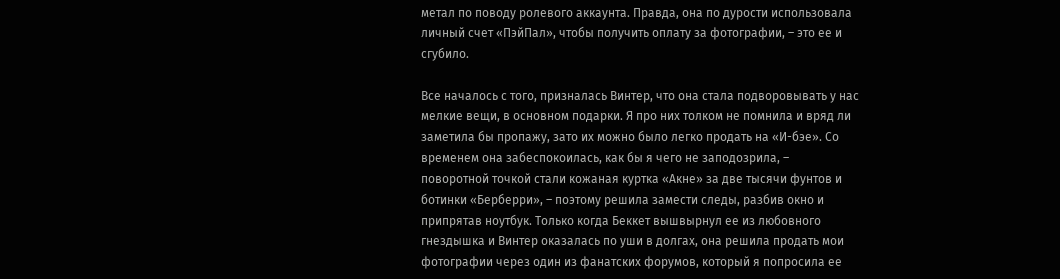метал по поводу ролевого аккаунта. Правда, она по дурости использовала личный счет «ПэйПал», чтобы получить оплату за фотографии, – это ее и сгубило.

Все началось с того, призналась Винтер, что она стала подворовывать у нас мелкие вещи, в основном подарки. Я про них толком не помнила и вряд ли заметила бы пропажу, зато их можно было легко продать на «И-бэе». Со временем она забеспокоилась, как бы я чего не заподозрила, – поворотной точкой стали кожаная куртка «Акне» за две тысячи фунтов и ботинки «Берберри», – поэтому решила замести следы, разбив окно и припрятав ноутбук. Только когда Беккет вышвырнул ее из любовного гнездышка и Винтер оказалась по уши в долгах, она решила продать мои фотографии через один из фанатских форумов, который я попросила ее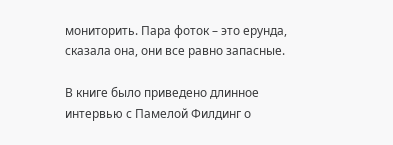мониторить. Пара фоток – это ерунда, сказала она, они все равно запасные.

В книге было приведено длинное интервью с Памелой Филдинг о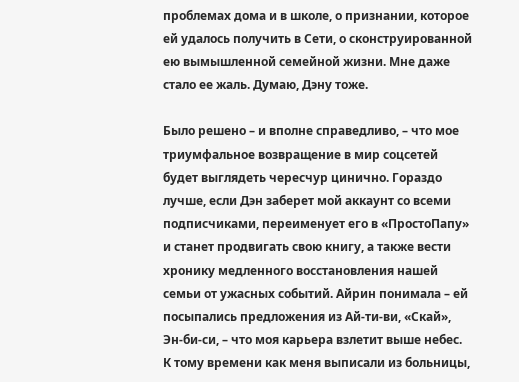проблемах дома и в школе, о признании, которое ей удалось получить в Сети, о сконструированной ею вымышленной семейной жизни. Мне даже стало ее жаль. Думаю, Дэну тоже.

Было решено – и вполне справедливо, – что мое триумфальное возвращение в мир соцсетей будет выглядеть чересчур цинично. Гораздо лучше, если Дэн заберет мой аккаунт со всеми подписчиками, переименует его в «ПростоПапу» и станет продвигать свою книгу, а также вести хронику медленного восстановления нашей семьи от ужасных событий. Айрин понимала – ей посыпались предложения из Ай-ти-ви, «Скай», Эн-би-си, – что моя карьера взлетит выше небес. К тому времени как меня выписали из больницы,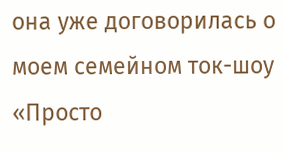она уже договорилась о моем семейном ток-шоу «Просто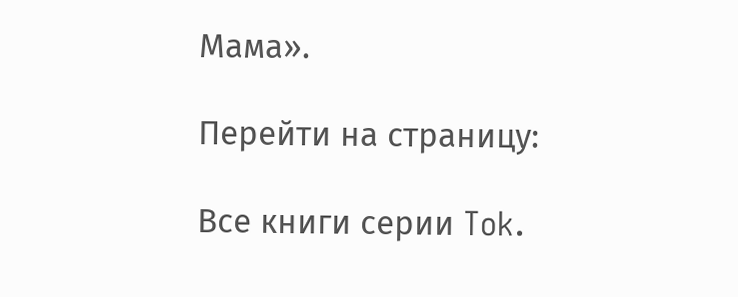Мама».

Перейти на страницу:

Все книги серии Tok.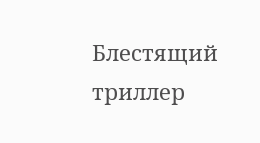Блестящий триллер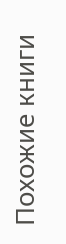Похожие книги